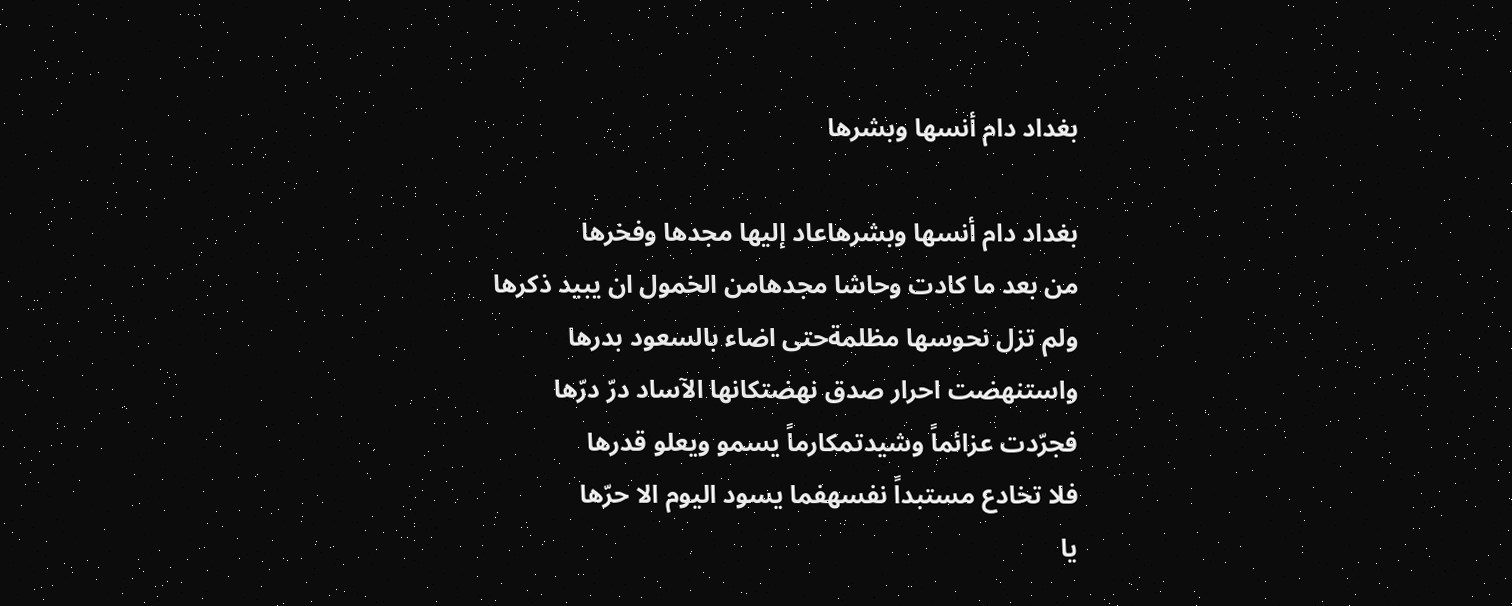بغداد دام أنسها وبشرها

بغداد دام أنسها وبشرهاعاد إليها مجدها وفخرها
من بعد ما كادت وحاشا مجدهامن الخمول ان يبيد ذكرها
ولم تزل نحوسها مظلمةحتى اضاء بالسعود بدرها
واستنهضت احرار صدق نهضتكانها الآساد درّ درّها
فجرّدت عزائماً وشيدتمكارماً يسمو ويعلو قدرها
فلا تخادع مستبداً نفسهفما يسود اليوم الا حرّها
يا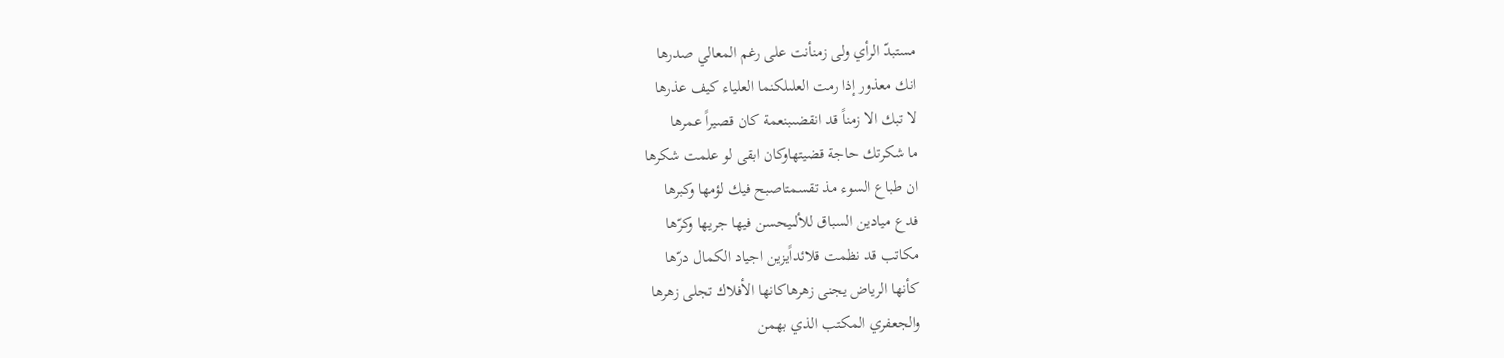مستبدّ الرأي ولى زمنأنت على رغم المعالي صدرها
انك معذور إذا رمت العلىلكنما العلياء كيف عذرها
لا تبك الا زمناً قد انقضىبنعمة كان قصيراً عمرها
ما شكرتك حاجة قضيتهاوكان ابقى لو علمت شكرها
ان طباع السوء مذ تقسمتاصبح فيك لؤمها وكبرها
فدع ميادين السباق للألىيحسن فيها جريها وكرّها
مكاتب قد نظمت قلائداًيزين اجياد الكمال درّها
كأنها الرياض يجنى زهرهاكانها الأفلاك تجلى زهرها
والجعفري المكتب الذي بهمن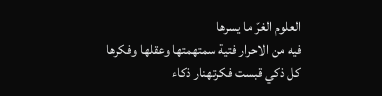العلوم الغرّ ما يسرها
فيه من الاحرار فتية سمتهمتها وعقلها وفكرها
كل ذكي قبست فكرتهنار ذكاء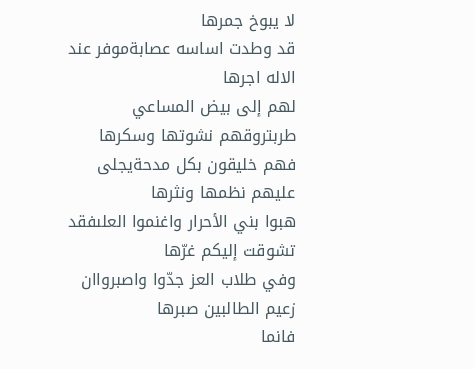لا يبوخ جمرها
قد وطدت اساسه عصابةموفر عند الاله اجرها
لهم إلى بيض المساعي طربتروقهم نشوتها وسكرها
فهم خليقون بكل مدحةيجلى عليهم نظمها ونثرها
هبوا بني الأحرار واغنموا العلىفقد تشوقت إليكم غرّها
وفي طلاب العز جدّوا واصبرواان زعيم الطالبين صبرها
فانما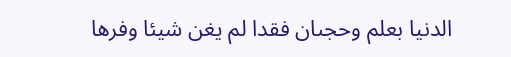الدنيا بعلم وحجىان فقدا لم يغن شيئا وفرها